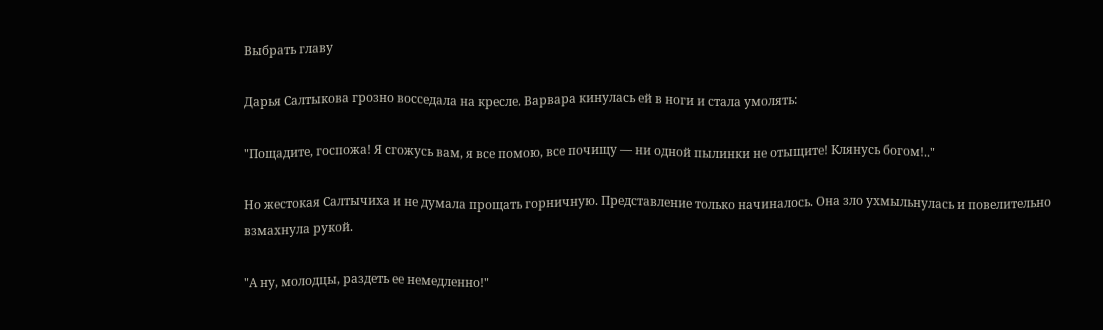Выбрать главу

Дарья Салтыкова грозно восседала на кресле. Варвара кинулась ей в ноги и стала умолять:

"Пощадите, госпожа! Я сгожусь вам, я все помою, все почищу — ни одной пылинки не отыщите! Клянусь богом!.."

Но жестокая Салтычиха и не думала прощать горничную. Представление только начиналось. Она зло ухмыльнулась и повелительно взмахнула рукой.

"А ну, молодцы, раздеть ее немедленно!"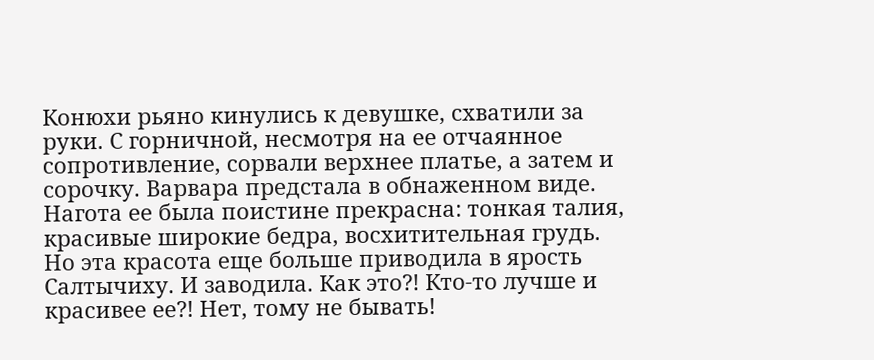Конюхи рьяно кинулись к девушке, схватили за руки. С горничной, несмотря на ее отчаянное сопротивление, сорвали верхнее платье, а затем и сорочку. Варвара предстала в обнаженном виде. Нагота ее была поистине прекрасна: тонкая талия, красивые широкие бедра, восхитительная грудь. Но эта красота еще больше приводила в ярость Салтычиху. И заводила. Как это?! Кто-то лучше и красивее ее?! Нет, тому не бывать!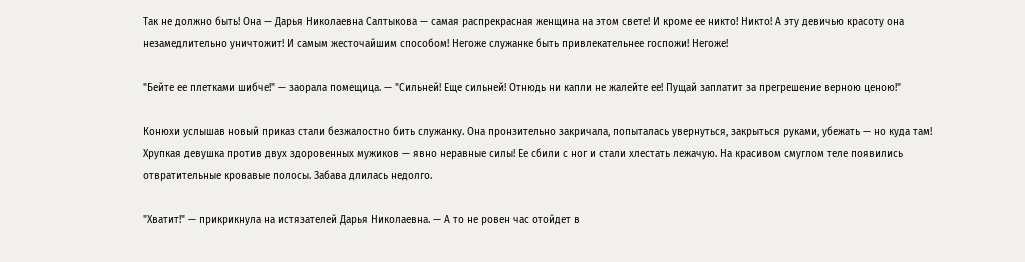Так не должно быть! Она — Дарья Николаевна Салтыкова — самая распрекрасная женщина на этом свете! И кроме ее никто! Никто! А эту девичью красоту она незамедлительно уничтожит! И самым жесточайшим способом! Негоже служанке быть привлекательнее госпожи! Негоже!

"Бейте ее плетками шибче!" — заорала помещица. — "Сильней! Еще сильней! Отнюдь ни капли не жалейте ее! Пущай заплатит за прегрешение верною ценою!"

Конюхи услышав новый приказ стали безжалостно бить служанку. Она пронзительно закричала, попыталась увернуться, закрыться руками, убежать — но куда там! Хрупкая девушка против двух здоровенных мужиков — явно неравные силы! Ее сбили с ног и стали хлестать лежачую. На красивом смуглом теле появились отвратительные кровавые полосы. Забава длилась недолго.

"Хватит!" — прикрикнула на истязателей Дарья Николаевна. — А то не ровен час отойдет в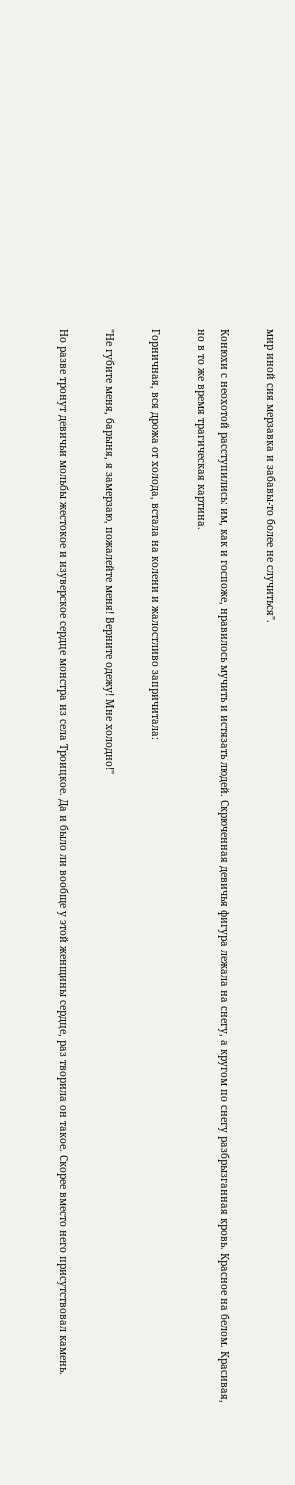мир иной сия мерзавка и забавы-то более не случиться".

Конюхи с неохотой расступились: им, как и госпоже, нравилось мучить и истязать людей. Скрюченная девичья фигура лежала на снегу, а кругом по снегу разбрызганная кровь. Красное на белом. Красивая, но в то же время трагическая картина.

Горничная, вся дрожа от холода, встала на колени и жалостливо запричитала:

"Не губите меня, барыня, я замерзаю, пожалейте меня! Верните одежу! Мне холодно!"

Но разве тронут девичьи мольбы жестокое и изуверское сердце монстра из села Троицкое. Да и было ли вообще у этой женщины сердце, раз творила он такое. Скорее вместо него присутствовал камень.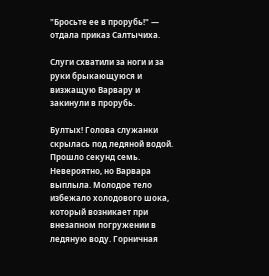"Бросьте ее в прорубь!" — отдала приказ Салтычиха.

Слуги схватили за ноги и за руки брыкающуюся и визжащую Варвару и закинули в прорубь.

Бултых! Голова служанки скрылась под ледяной водой. Прошло секунд семь. Невероятно, но Варвара выплыла. Молодое тело избежало холодового шока, который возникает при внезапном погружении в ледяную воду. Горничная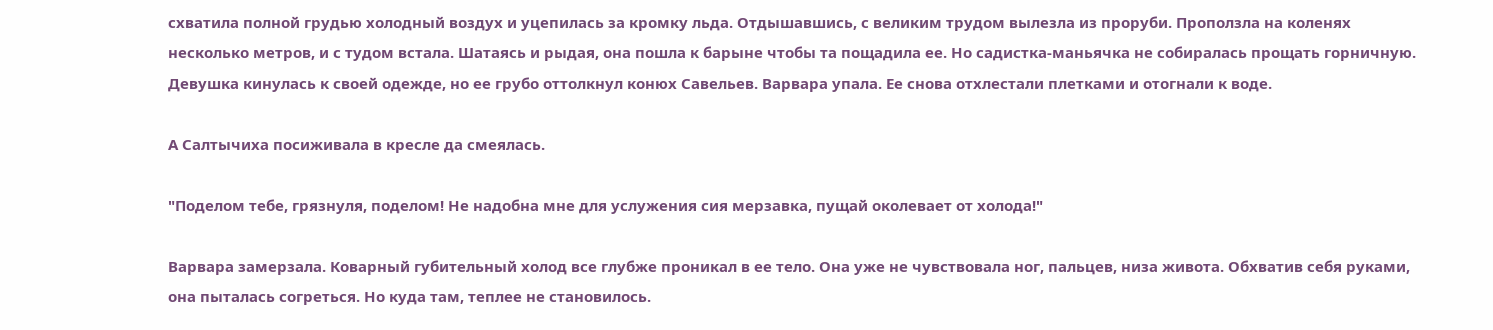схватила полной грудью холодный воздух и уцепилась за кромку льда. Отдышавшись, с великим трудом вылезла из проруби. Проползла на коленях несколько метров, и с тудом встала. Шатаясь и рыдая, она пошла к барыне чтобы та пощадила ее. Но садистка-маньячка не собиралась прощать горничную. Девушка кинулась к своей одежде, но ее грубо оттолкнул конюх Савельев. Варвара упала. Ее снова отхлестали плетками и отогнали к воде.

А Салтычиха посиживала в кресле да смеялась.

"Поделом тебе, грязнуля, поделом! Не надобна мне для услужения сия мерзавка, пущай околевает от холода!"

Варвара замерзала. Коварный губительный холод все глубже проникал в ее тело. Она уже не чувствовала ног, пальцев, низа живота. Обхватив себя руками, она пыталась согреться. Но куда там, теплее не становилось.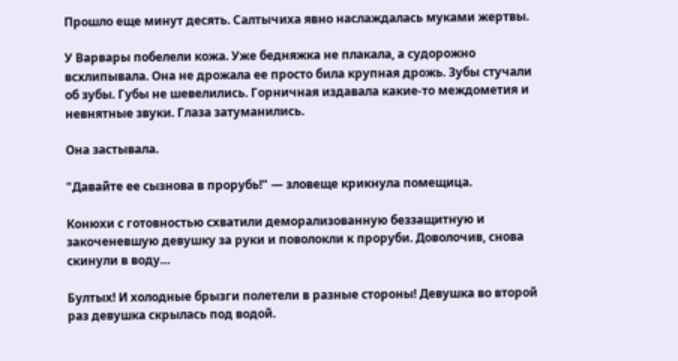Прошло еще минут десять. Салтычиха явно наслаждалась муками жертвы.

У Варвары побелели кожа. Уже бедняжка не плакала, а судорожно всхлипывала. Она не дрожала ее просто била крупная дрожь. Зубы стучали об зубы. Губы не шевелились. Горничная издавала какие-то междометия и невнятные звуки. Глаза затуманились.

Она застывала.

"Давайте ее сызнова в прорубь!" — зловеще крикнула помещица.

Конюхи с готовностью схватили деморализованную беззащитную и закоченевшую девушку за руки и поволокли к проруби. Доволочив, снова скинули в воду…

Бултых! И холодные брызги полетели в разные стороны! Девушка во второй раз девушка скрылась под водой.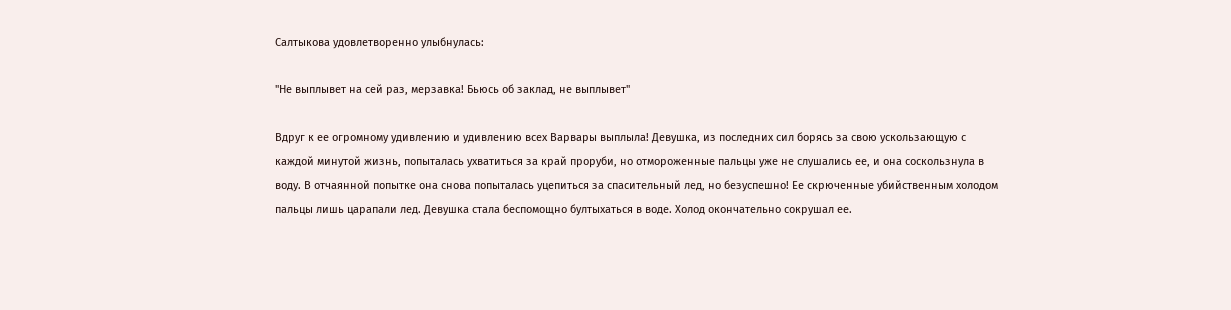Салтыкова удовлетворенно улыбнулась:

"Не выплывет на сей раз, мерзавка! Бьюсь об заклад, не выплывет"

Вдруг к ее огромному удивлению и удивлению всех Варвары выплыла! Девушка, из последних сил борясь за свою ускользающую с каждой минутой жизнь, попыталась ухватиться за край проруби, но отмороженные пальцы уже не слушались ее, и она соскользнула в воду. В отчаянной попытке она снова попыталась уцепиться за спасительный лед, но безуспешно! Ее скрюченные убийственным холодом пальцы лишь царапали лед. Девушка стала беспомощно бултыхаться в воде. Холод окончательно сокрушал ее.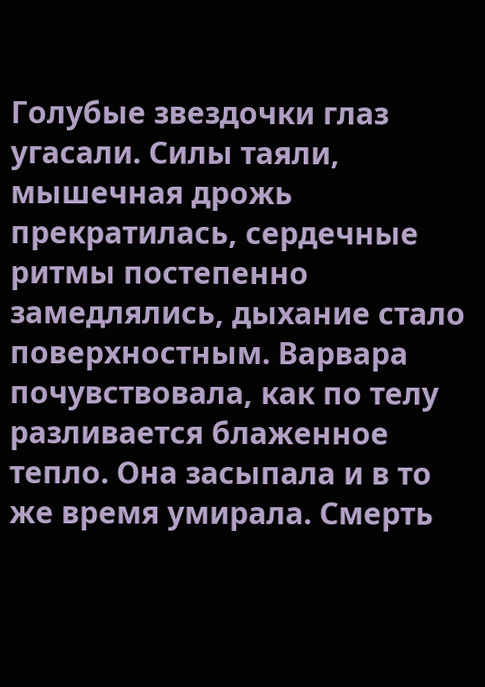Голубые звездочки глаз угасали. Силы таяли, мышечная дрожь прекратилась, сердечные ритмы постепенно замедлялись, дыхание стало поверхностным. Варвара почувствовала, как по телу разливается блаженное тепло. Она засыпала и в то же время умирала. Смерть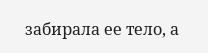забирала ее тело, а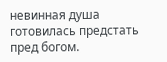невинная душа готовилась предстать пред богом.